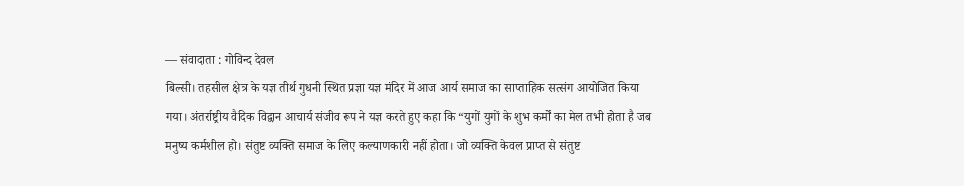— संवादाता : गोविन्द देवल
बिल्सी। तहसील क्षेत्र के यज्ञ तीर्थ गुधनी स्थित प्रज्ञा यज्ञ मंदिर में आज आर्य समाज का साप्ताहिक सत्संग आयोजित किया गया। अंतर्राष्ट्रीय वैदिक विद्वान आचार्य संजीव रूप ने यज्ञ करते हुए कहा कि “युगों युगों के शुभ कर्मों का मेल तभी होता है जब मनुष्य कर्मशील हो। संतुष्ट व्यक्ति समाज के लिए कल्याणकारी नहीं होता। जो व्यक्ति केवल प्राप्त से संतुष्ट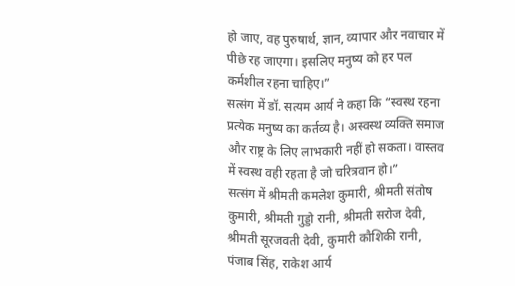हो जाए, वह पुरुषार्थ, ज्ञान, व्यापार और नवाचार में पीछे रह जाएगा। इसलिए मनुष्य को हर पल कर्मशील रहना चाहिए।”
सत्संग में डॉ. सत्यम आर्य ने कहा कि “स्वस्थ रहना प्रत्येक मनुष्य का कर्तव्य है। अस्वस्थ व्यक्ति समाज और राष्ट्र के लिए लाभकारी नहीं हो सकता। वास्तव में स्वस्थ वही रहता है जो चरित्रवान हो।”
सत्संग में श्रीमती कमलेश कुमारी, श्रीमती संतोष कुमारी, श्रीमती गुड्डो रानी, श्रीमती सरोज देवी, श्रीमती सूरजवती देवी, कुमारी कौशिकी रानी, पंजाब सिंह, राकेश आर्य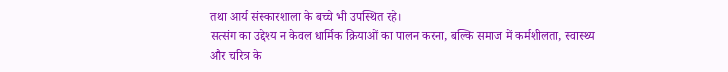तथा आर्य संस्कारशाला के बच्चे भी उपस्थित रहे।
सत्संग का उद्देश्य न केवल धार्मिक क्रियाओं का पालन करना, बल्कि समाज में कर्मशीलता, स्वास्थ्य और चरित्र के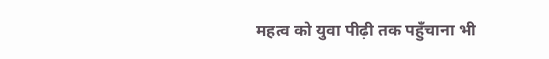महत्व को युवा पीढ़ी तक पहुँचाना भी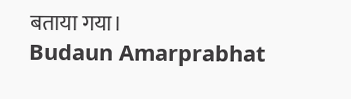बताया गया।
Budaun Amarprabhat